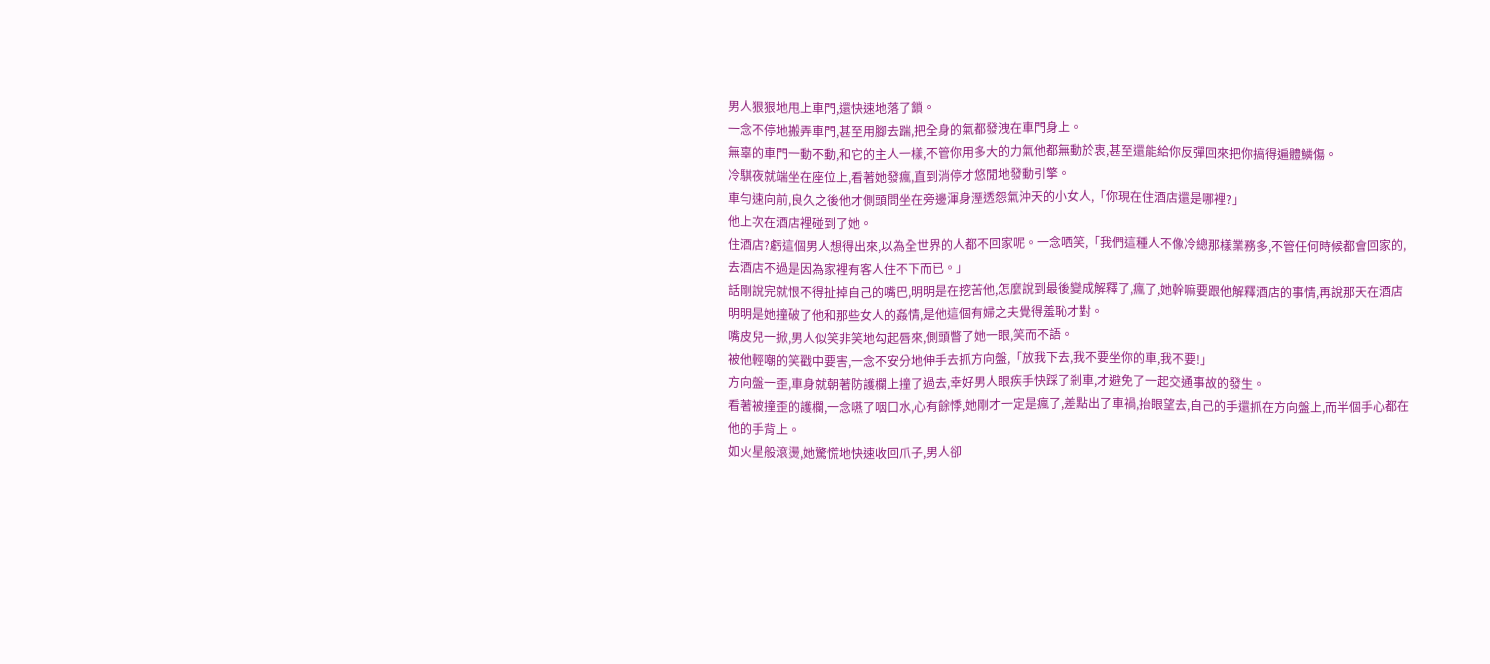男人狠狠地甩上車門,還快速地落了鎖。
一念不停地搬弄車門,甚至用腳去踹,把全身的氣都發洩在車門身上。
無辜的車門一動不動,和它的主人一樣,不管你用多大的力氣他都無動於衷,甚至還能給你反彈回來把你搞得遍體鱗傷。
冷騏夜就端坐在座位上,看著她發瘋,直到消停才悠閒地發動引擎。
車勻速向前,良久之後他才側頭問坐在旁邊渾身溼透怨氣沖天的小女人,「你現在住酒店還是哪裡?」
他上次在酒店裡碰到了她。
住酒店?虧這個男人想得出來,以為全世界的人都不回家呢。一念哂笑,「我們這種人不像冷總那樣業務多,不管任何時候都會回家的,去酒店不過是因為家裡有客人住不下而已。」
話剛說完就恨不得扯掉自己的嘴巴,明明是在挖苦他,怎麼說到最後變成解釋了,瘋了,她幹嘛要跟他解釋酒店的事情,再說那天在酒店明明是她撞破了他和那些女人的姦情,是他這個有婦之夫覺得羞恥才對。
嘴皮兒一掀,男人似笑非笑地勾起唇來,側頭瞥了她一眼,笑而不語。
被他輕嘲的笑戳中要害,一念不安分地伸手去抓方向盤,「放我下去,我不要坐你的車,我不要!」
方向盤一歪,車身就朝著防護欄上撞了過去,幸好男人眼疾手快踩了剎車,才避免了一起交通事故的發生。
看著被撞歪的護欄,一念嚥了咽口水,心有餘悸,她剛才一定是瘋了,差點出了車禍,抬眼望去,自己的手還抓在方向盤上,而半個手心都在他的手背上。
如火星般滾燙,她驚慌地快速收回爪子,男人卻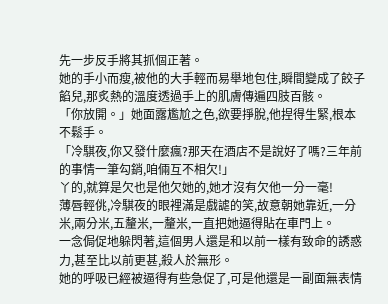先一步反手將其抓個正著。
她的手小而瘦,被他的大手輕而易舉地包住,瞬間變成了餃子餡兒,那炙熱的溫度透過手上的肌膚傳遍四肢百骸。
「你放開。」她面露尷尬之色,欲要掙脫,他捏得生緊,根本不鬆手。
「冷騏夜,你又發什麼瘋?那天在酒店不是說好了嗎?三年前的事情一筆勾銷,咱倆互不相欠!」
丫的,就算是欠也是他欠她的,她才沒有欠他一分一毫!
薄唇輕佻,冷騏夜的眼裡滿是戲謔的笑,故意朝她靠近,一分米,兩分米,五釐米,一釐米,一直把她逼得貼在車門上。
一念侷促地躲閃著,這個男人還是和以前一樣有致命的誘惑力,甚至比以前更甚,殺人於無形。
她的呼吸已經被逼得有些急促了,可是他還是一副面無表情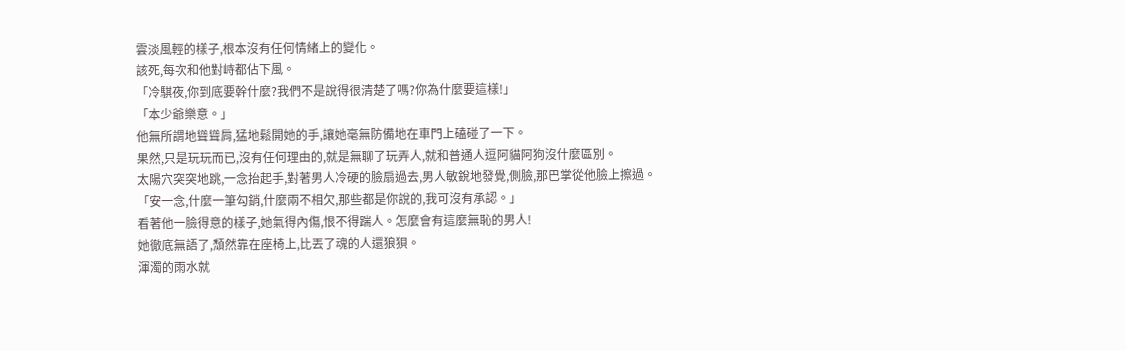雲淡風輕的樣子,根本沒有任何情緒上的變化。
該死,每次和他對峙都佔下風。
「冷騏夜,你到底要幹什麼?我們不是說得很清楚了嗎?你為什麼要這樣!」
「本少爺樂意。」
他無所謂地聳聳肩,猛地鬆開她的手,讓她毫無防備地在車門上磕碰了一下。
果然,只是玩玩而已,沒有任何理由的,就是無聊了玩弄人,就和普通人逗阿貓阿狗沒什麼區別。
太陽穴突突地跳,一念抬起手,對著男人冷硬的臉扇過去,男人敏銳地發覺,側臉,那巴掌從他臉上擦過。
「安一念,什麼一筆勾銷,什麼兩不相欠,那些都是你說的,我可沒有承認。」
看著他一臉得意的樣子,她氣得內傷,恨不得踹人。怎麼會有這麼無恥的男人!
她徹底無語了,頹然靠在座椅上,比丟了魂的人還狼狽。
渾濁的雨水就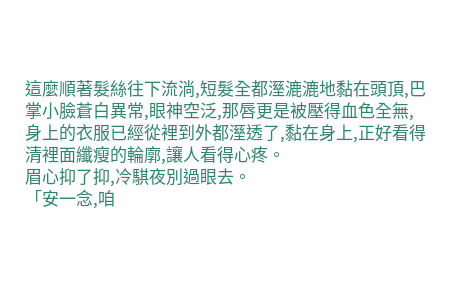這麼順著髮絲往下流淌,短髮全都溼漉漉地黏在頭頂,巴掌小臉蒼白異常,眼神空泛,那唇更是被壓得血色全無,身上的衣服已經從裡到外都溼透了,黏在身上,正好看得清裡面纖瘦的輪廓,讓人看得心疼。
眉心抑了抑,冷騏夜別過眼去。
「安一念,咱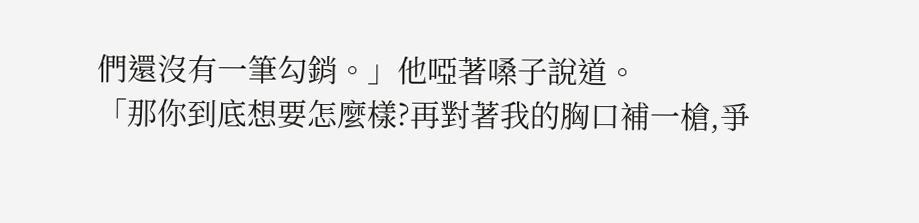們還沒有一筆勾銷。」他啞著嗓子說道。
「那你到底想要怎麼樣?再對著我的胸口補一槍,爭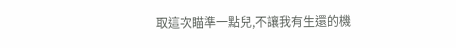取這次瞄準一點兒,不讓我有生還的機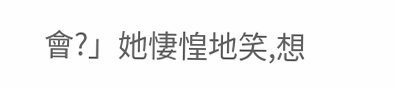會?」她悽惶地笑,想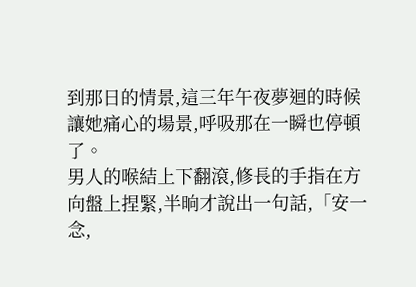到那日的情景,這三年午夜夢迴的時候讓她痛心的場景,呼吸那在一瞬也停頓了。
男人的喉結上下翻滾,修長的手指在方向盤上捏緊,半晌才說出一句話,「安一念,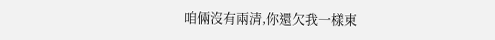咱倆沒有兩清,你還欠我一樣東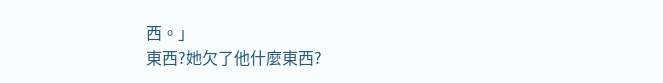西。」
東西?她欠了他什麼東西?